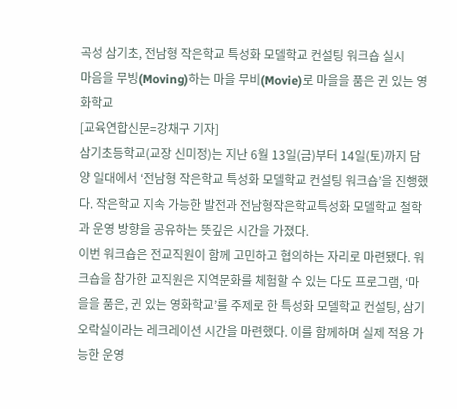곡성 삼기초, 전남형 작은학교 특성화 모델학교 컨설팅 워크숍 실시
마음을 무빙(Moving)하는 마을 무비(Movie)로 마을을 품은 귄 있는 영화학교
[교육연합신문=강채구 기자]
삼기초등학교(교장 신미정)는 지난 6월 13일(금)부터 14일(토)까지 담양 일대에서 ‘전남형 작은학교 특성화 모델학교 컨설팅 워크숍’을 진행했다. 작은학교 지속 가능한 발전과 전남형작은학교특성화 모델학교 철학과 운영 방향을 공유하는 뜻깊은 시간을 가졌다.
이번 워크숍은 전교직원이 함께 고민하고 협의하는 자리로 마련됐다. 워크숍을 참가한 교직원은 지역문화를 체험할 수 있는 다도 프로그램, ‘마을을 품은, 귄 있는 영화학교’를 주제로 한 특성화 모델학교 컨설팅, 삼기오락실이라는 레크레이션 시간을 마련했다. 이를 함께하며 실제 적용 가능한 운영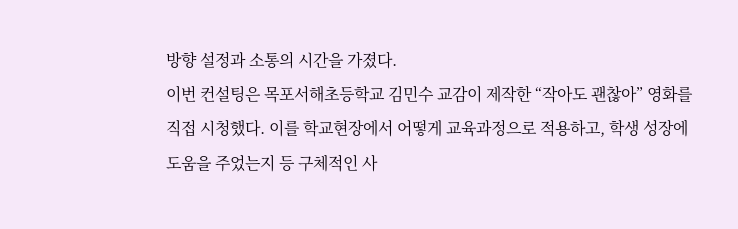방향 설정과 소통의 시간을 가졌다.
이번 컨설팅은 목포서해초등학교 김민수 교감이 제작한 “작아도 괜찮아” 영화를 직접 시청했다. 이를 학교현장에서 어떻게 교육과정으로 적용하고, 학생 성장에 도움을 주었는지 등 구체적인 사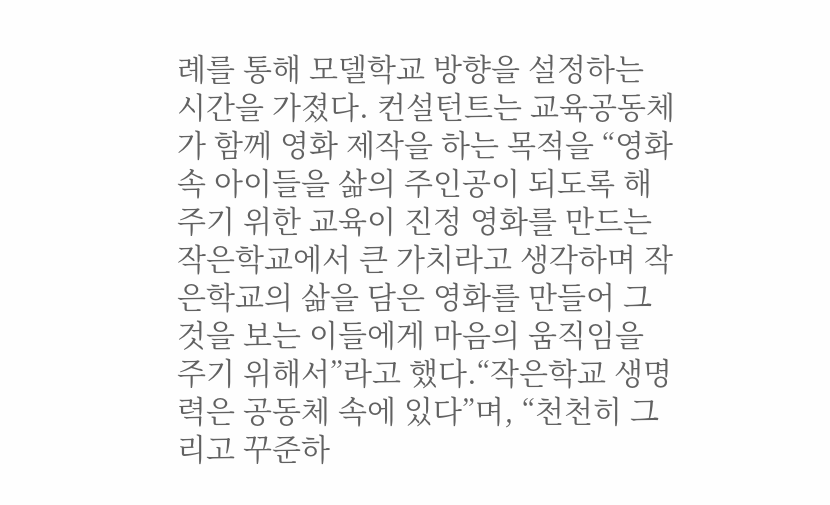례를 통해 모델학교 방향을 설정하는 시간을 가졌다. 컨설턴트는 교육공동체가 함께 영화 제작을 하는 목적을 “영화 속 아이들을 삶의 주인공이 되도록 해주기 위한 교육이 진정 영화를 만드는 작은학교에서 큰 가치라고 생각하며 작은학교의 삶을 담은 영화를 만들어 그것을 보는 이들에게 마음의 움직임을 주기 위해서”라고 했다.“작은학교 생명력은 공동체 속에 있다”며, “천천히 그리고 꾸준하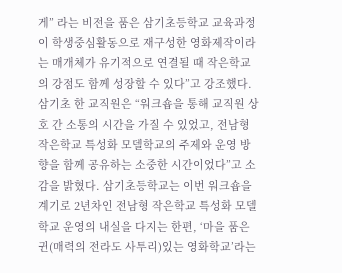게” 라는 비전을 품은 삼기초등학교 교육과정이 학생중심활동으로 재구성한 영화제작이라는 매개체가 유기적으로 연결될 때 작은학교의 강점도 함께 성장할 수 있다”고 강조했다.
삼기초 한 교직원은 “워크숍을 통해 교직원 상호 간 소통의 시간을 가질 수 있었고, 전남형 작은학교 특성화 모델학교의 주제와 운영 방향을 함께 공유하는 소중한 시간이었다”고 소감을 밝혔다. 삼기초등학교는 이번 워크숍을 계기로 2년차인 전남형 작은학교 특성화 모델학교 운영의 내실을 다지는 한편, ‘마을 품은 귄(매력의 전라도 사투리)있는 영화학교’라는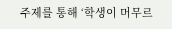주제를 통해 ‘학생이 머무르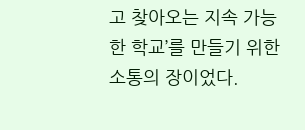고 찾아오는 지속 가능한 학교’를 만들기 위한 소통의 장이었다.